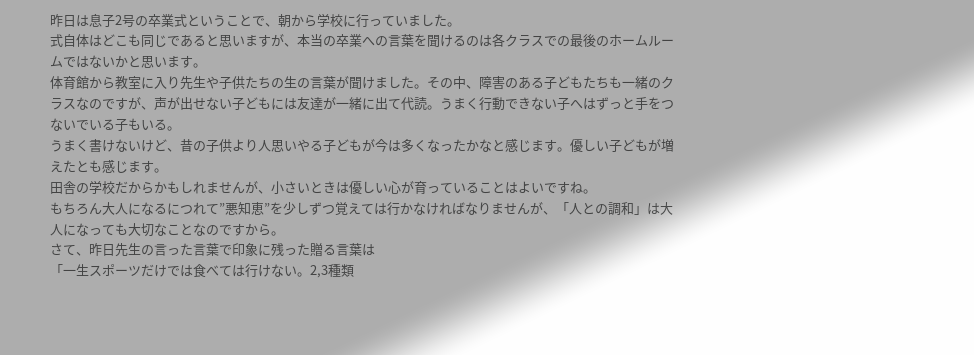昨日は息子2号の卒業式ということで、朝から学校に行っていました。
式自体はどこも同じであると思いますが、本当の卒業への言葉を聞けるのは各クラスでの最後のホームルームではないかと思います。
体育館から教室に入り先生や子供たちの生の言葉が聞けました。その中、障害のある子どもたちも一緒のクラスなのですが、声が出せない子どもには友達が一緒に出て代読。うまく行動できない子へはずっと手をつないでいる子もいる。
うまく書けないけど、昔の子供より人思いやる子どもが今は多くなったかなと感じます。優しい子どもが増えたとも感じます。
田舎の学校だからかもしれませんが、小さいときは優しい心が育っていることはよいですね。
もちろん大人になるにつれて”悪知恵”を少しずつ覚えては行かなければなりませんが、「人との調和」は大人になっても大切なことなのですから。
さて、昨日先生の言った言葉で印象に残った贈る言葉は
「一生スポーツだけでは食べては行けない。2,3種類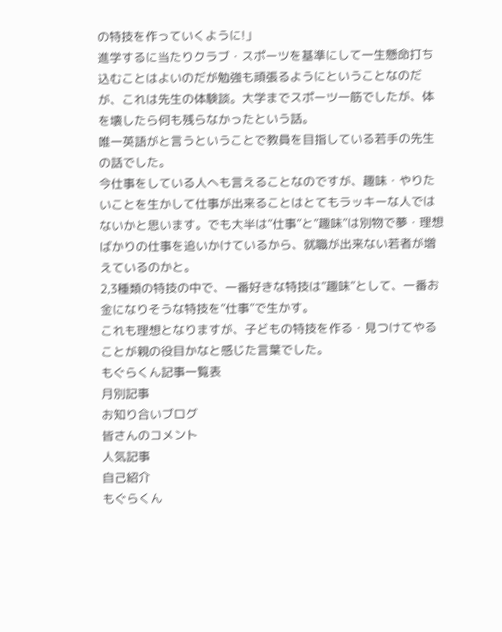の特技を作っていくように!」
進学するに当たりクラブ・スポーツを基準にして一生懸命打ち込むことはよいのだが勉強も頑張るようにということなのだが、これは先生の体験談。大学までスポーツ一筋でしたが、体を壊したら何も残らなかったという話。
唯一英語がと言うということで教員を目指している若手の先生の話でした。
今仕事をしている人へも言えることなのですが、趣味・やりたいことを生かして仕事が出来ることはとてもラッキーな人ではないかと思います。でも大半は”仕事”と”趣味”は別物で夢・理想ばかりの仕事を追いかけているから、就職が出来ない若者が増えているのかと。
2,3種類の特技の中で、一番好きな特技は”趣味”として、一番お金になりそうな特技を”仕事”で生かす。
これも理想となりますが、子どもの特技を作る・見つけてやることが親の役目かなと感じた言葉でした。
もぐらくん記事一覧表
月別記事
お知り合いブログ
皆さんのコメント
人気記事
自己紹介
もぐらくん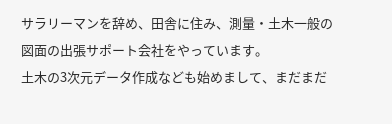サラリーマンを辞め、田舎に住み、測量・土木一般の図面の出張サポート会社をやっています。
土木の3次元データ作成なども始めまして、まだまだ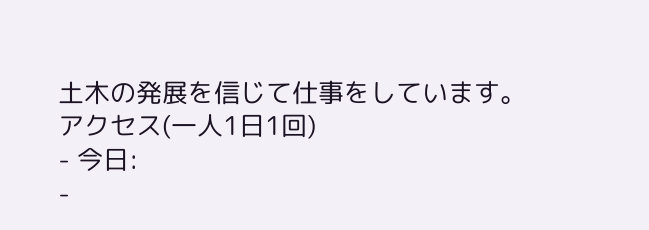土木の発展を信じて仕事をしています。
アクセス(一人1日1回)
- 今日:
-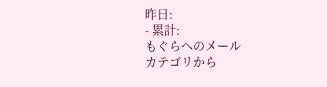昨日:
- 累計:
もぐらへのメール
カテゴリから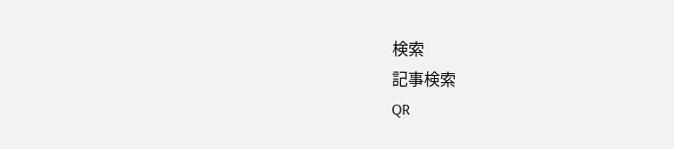検索
記事検索
QR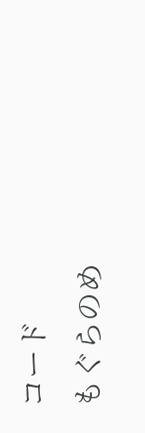コード
もぐらのめ